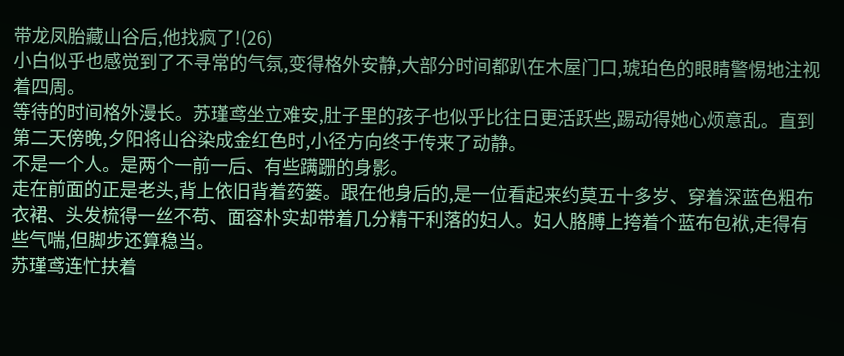带龙凤胎藏山谷后,他找疯了!(26)
小白似乎也感觉到了不寻常的气氛,变得格外安静,大部分时间都趴在木屋门口,琥珀色的眼睛警惕地注视着四周。
等待的时间格外漫长。苏瑾鸢坐立难安,肚子里的孩子也似乎比往日更活跃些,踢动得她心烦意乱。直到第二天傍晚,夕阳将山谷染成金红色时,小径方向终于传来了动静。
不是一个人。是两个一前一后、有些蹒跚的身影。
走在前面的正是老头,背上依旧背着药篓。跟在他身后的,是一位看起来约莫五十多岁、穿着深蓝色粗布衣裙、头发梳得一丝不苟、面容朴实却带着几分精干利落的妇人。妇人胳膊上挎着个蓝布包袱,走得有些气喘,但脚步还算稳当。
苏瑾鸢连忙扶着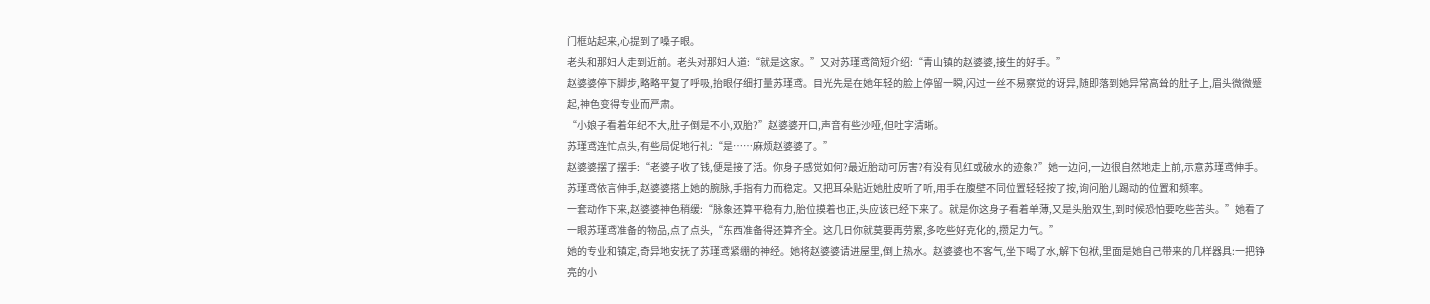门框站起来,心提到了嗓子眼。
老头和那妇人走到近前。老头对那妇人道:“就是这家。”又对苏瑾鸢简短介绍:“青山镇的赵婆婆,接生的好手。”
赵婆婆停下脚步,略略平复了呼吸,抬眼仔细打量苏瑾鸢。目光先是在她年轻的脸上停留一瞬,闪过一丝不易察觉的讶异,随即落到她异常高耸的肚子上,眉头微微蹙起,神色变得专业而严肃。
“小娘子看着年纪不大,肚子倒是不小,双胎?”赵婆婆开口,声音有些沙哑,但吐字清晰。
苏瑾鸢连忙点头,有些局促地行礼:“是……麻烦赵婆婆了。”
赵婆婆摆了摆手:“老婆子收了钱,便是接了活。你身子感觉如何?最近胎动可厉害?有没有见红或破水的迹象?”她一边问,一边很自然地走上前,示意苏瑾鸢伸手。
苏瑾鸢依言伸手,赵婆婆搭上她的腕脉,手指有力而稳定。又把耳朵贴近她肚皮听了听,用手在腹壁不同位置轻轻按了按,询问胎儿踢动的位置和频率。
一套动作下来,赵婆婆神色稍缓:“脉象还算平稳有力,胎位摸着也正,头应该已经下来了。就是你这身子看着单薄,又是头胎双生,到时候恐怕要吃些苦头。”她看了一眼苏瑾鸢准备的物品,点了点头,“东西准备得还算齐全。这几日你就莫要再劳累,多吃些好克化的,攒足力气。”
她的专业和镇定,奇异地安抚了苏瑾鸢紧绷的神经。她将赵婆婆请进屋里,倒上热水。赵婆婆也不客气,坐下喝了水,解下包袱,里面是她自己带来的几样器具:一把铮亮的小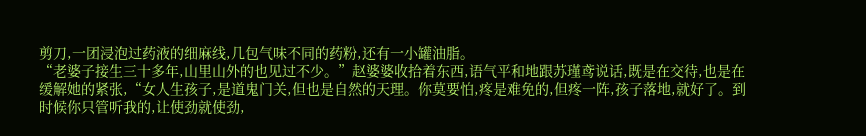剪刀,一团浸泡过药液的细麻线,几包气味不同的药粉,还有一小罐油脂。
“老婆子接生三十多年,山里山外的也见过不少。”赵婆婆收拾着东西,语气平和地跟苏瑾鸢说话,既是在交待,也是在缓解她的紧张,“女人生孩子,是道鬼门关,但也是自然的天理。你莫要怕,疼是难免的,但疼一阵,孩子落地,就好了。到时候你只管听我的,让使劲就使劲,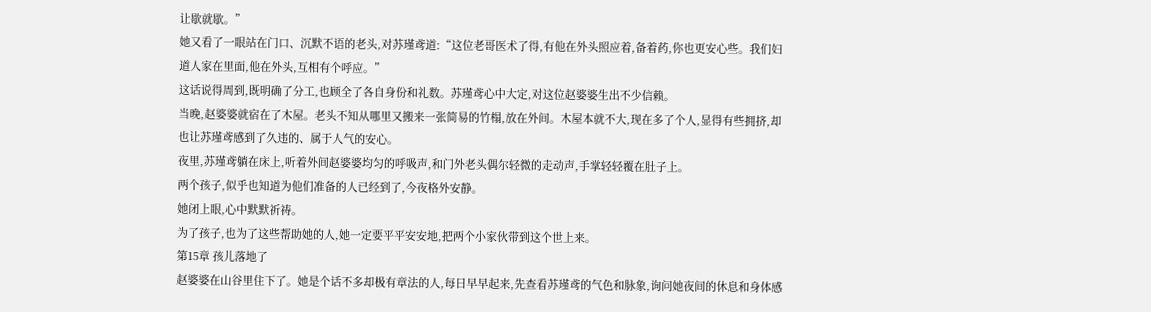让歇就歇。”
她又看了一眼站在门口、沉默不语的老头,对苏瑾鸢道:“这位老哥医术了得,有他在外头照应着,备着药,你也更安心些。我们妇道人家在里面,他在外头,互相有个呼应。”
这话说得周到,既明确了分工,也顾全了各自身份和礼数。苏瑾鸢心中大定,对这位赵婆婆生出不少信赖。
当晚,赵婆婆就宿在了木屋。老头不知从哪里又搬来一张简易的竹榻,放在外间。木屋本就不大,现在多了个人,显得有些拥挤,却也让苏瑾鸢感到了久违的、属于人气的安心。
夜里,苏瑾鸢躺在床上,听着外间赵婆婆均匀的呼吸声,和门外老头偶尔轻微的走动声,手掌轻轻覆在肚子上。
两个孩子,似乎也知道为他们准备的人已经到了,今夜格外安静。
她闭上眼,心中默默祈祷。
为了孩子,也为了这些帮助她的人,她一定要平平安安地,把两个小家伙带到这个世上来。
第15章 孩儿落地了
赵婆婆在山谷里住下了。她是个话不多却极有章法的人,每日早早起来,先查看苏瑾鸢的气色和脉象,询问她夜间的休息和身体感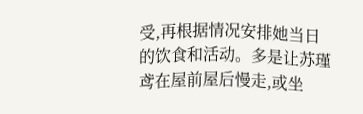受,再根据情况安排她当日的饮食和活动。多是让苏瑾鸢在屋前屋后慢走,或坐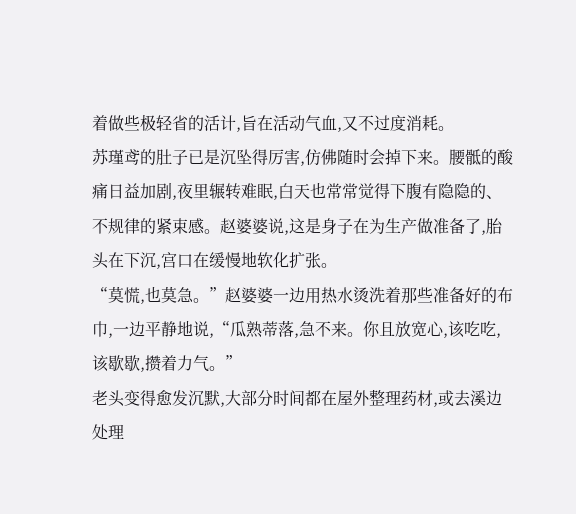着做些极轻省的活计,旨在活动气血,又不过度消耗。
苏瑾鸢的肚子已是沉坠得厉害,仿佛随时会掉下来。腰骶的酸痛日益加剧,夜里辗转难眠,白天也常常觉得下腹有隐隐的、不规律的紧束感。赵婆婆说,这是身子在为生产做准备了,胎头在下沉,宫口在缓慢地软化扩张。
“莫慌,也莫急。”赵婆婆一边用热水烫洗着那些准备好的布巾,一边平静地说,“瓜熟蒂落,急不来。你且放宽心,该吃吃,该歇歇,攒着力气。”
老头变得愈发沉默,大部分时间都在屋外整理药材,或去溪边处理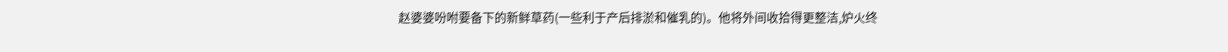赵婆婆吩咐要备下的新鲜草药(一些利于产后排淤和催乳的)。他将外间收拾得更整洁,炉火终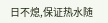日不熄,保证热水随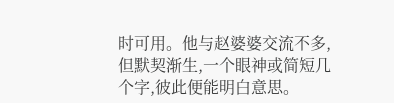时可用。他与赵婆婆交流不多,但默契渐生,一个眼神或简短几个字,彼此便能明白意思。